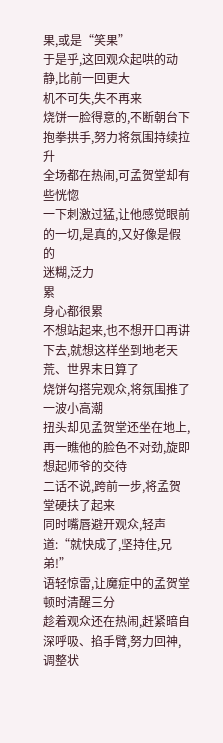果,或是“笑果”
于是乎,这回观众起哄的动静,比前一回更大
机不可失,失不再来
烧饼一脸得意的,不断朝台下抱拳拱手,努力将氛围持续拉升
全场都在热闹,可孟贺堂却有些恍惚
一下刺激过猛,让他感觉眼前的一切,是真的,又好像是假的
迷糊,泛力
累
身心都很累
不想站起来,也不想开口再讲下去,就想这样坐到地老天荒、世界末日算了
烧饼勾搭完观众,将氛围推了一波小高潮
扭头却见孟贺堂还坐在地上,再一瞧他的脸色不对劲,旋即想起师爷的交待
二话不说,跨前一步,将孟贺堂硬扶了起来
同时嘴唇避开观众,轻声道:“就快成了,坚持住,兄弟!”
语轻惊雷,让魔症中的孟贺堂顿时清醒三分
趁着观众还在热闹,赶紧暗自深呼吸、掐手臂,努力回神,调整状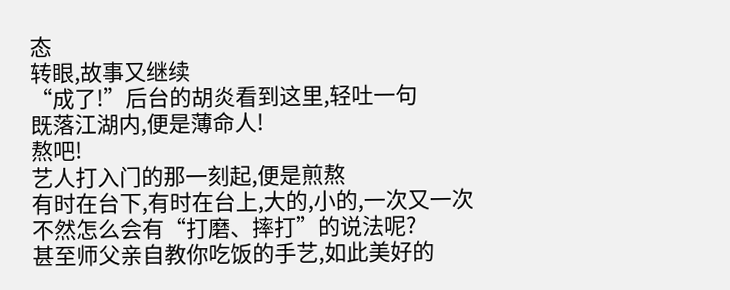态
转眼,故事又继续
“成了!”后台的胡炎看到这里,轻吐一句
既落江湖内,便是薄命人!
熬吧!
艺人打入门的那一刻起,便是煎熬
有时在台下,有时在台上,大的,小的,一次又一次
不然怎么会有“打磨、摔打”的说法呢?
甚至师父亲自教你吃饭的手艺,如此美好的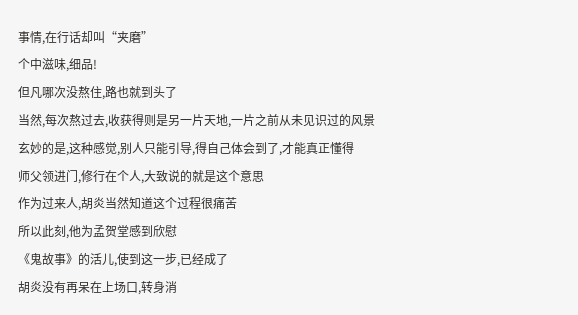事情,在行话却叫“夹磨”
个中滋味,细品!
但凡哪次没熬住,路也就到头了
当然,每次熬过去,收获得则是另一片天地,一片之前从未见识过的风景
玄妙的是,这种感觉,别人只能引导,得自己体会到了,才能真正懂得
师父领进门,修行在个人,大致说的就是这个意思
作为过来人,胡炎当然知道这个过程很痛苦
所以此刻,他为孟贺堂感到欣慰
《鬼故事》的活儿,使到这一步,已经成了
胡炎没有再呆在上场口,转身消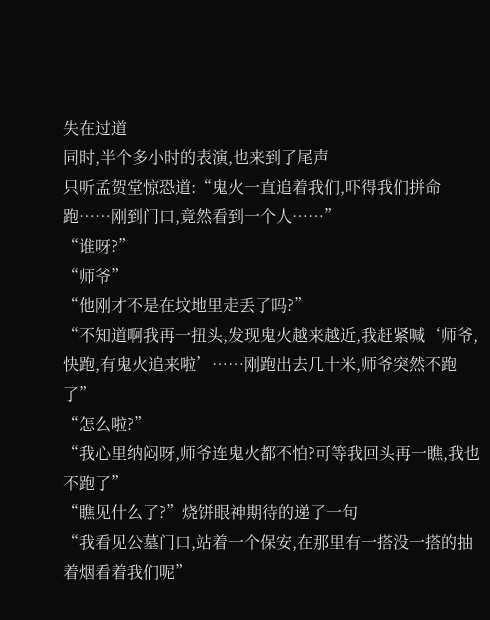失在过道
同时,半个多小时的表演,也来到了尾声
只听孟贺堂惊恐道:“鬼火一直追着我们,吓得我们拼命跑……刚到门口,竟然看到一个人……”
“谁呀?”
“师爷”
“他刚才不是在坟地里走丢了吗?”
“不知道啊我再一扭头,发现鬼火越来越近,我赶紧喊‘师爷,快跑,有鬼火追来啦’……刚跑出去几十米,师爷突然不跑了”
“怎么啦?”
“我心里纳闷呀,师爷连鬼火都不怕?可等我回头再一瞧,我也不跑了”
“瞧见什么了?”烧饼眼神期待的递了一句
“我看见公墓门口,站着一个保安,在那里有一搭没一搭的抽着烟看着我们呢”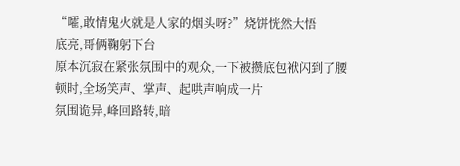“嚯,敢情鬼火就是人家的烟头呀?”烧饼恍然大悟
底亮,哥俩鞠躬下台
原本沉寂在紧张氛围中的观众,一下被攒底包袱闪到了腰
顿时,全场笑声、掌声、起哄声响成一片
氛围诡异,峰回路转,暗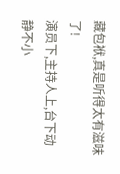藏包袱,真是听得太有滋味了!
演员下,主持人上,台下动静不小